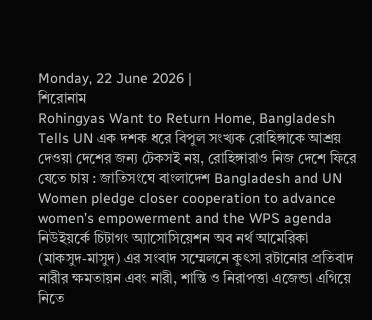Monday, 22 June 2026 |
শিরোনাম
Rohingyas Want to Return Home, Bangladesh Tells UN এক দশক ধরে বিপুল সংখ্যক রোহিঙ্গাকে আশ্রয় দেওয়া দেশের জন্য টেকসই নয়, রোহিঙ্গারাও নিজ দেশে ফিরে যেতে চায় : জাতিসংঘে বাংলাদেশ Bangladesh and UN Women pledge closer cooperation to advance women’s empowerment and the WPS agenda নিউইয়র্কে চিটাগং অ্যাসোসিয়েশন অব নর্থ আমেরিকা (মাকসুদ-মাসুদ) এর সংবাদ সম্মেলনে কুৎসা রটানোর প্রতিবাদ নারীর ক্ষমতায়ন এবং নারী, শান্তি ও নিরাপত্তা এজেন্ডা এগিয়ে নিতে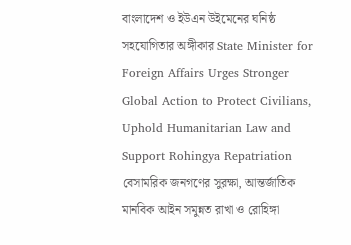বাংলাদেশ ও ইউএন উইমেনের ঘনিষ্ঠ সহযোগিতার অঙ্গীকার State Minister for Foreign Affairs Urges Stronger Global Action to Protect Civilians, Uphold Humanitarian Law and Support Rohingya Repatriation বেসামরিক জনগণের সুরক্ষা, আন্তর্জাতিক মানবিক আইন সমুন্নত রাখা ও রোহিঙ্গা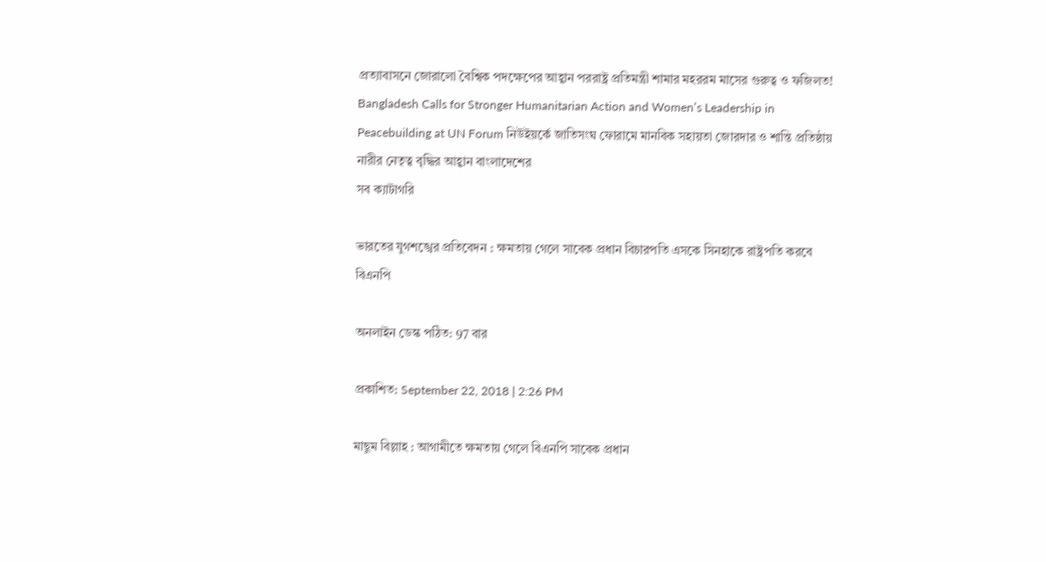প্রত্যাবাসনে জোরালো বৈশ্বিক পদক্ষেপের আহ্বান পররাষ্ট্র প্রতিমন্ত্রী শামার মহররম মাসের গুরুত্ব ও ফজিলত! Bangladesh Calls for Stronger Humanitarian Action and Women’s Leadership in Peacebuilding at UN Forum নিউইয়র্কে জাতিসংঘ ফোরামে মানবিক সহায়তা জোরদার ও শান্তি প্রতিষ্ঠায় নারীর নেতৃত্ব বৃদ্ধির আহ্বান বাংলাদেশের
সব ক্যাটাগরি

ভারতের যুগশঙ্খের প্রতিবেদন : ক্ষমতায় গেলে সাবেক প্রধান বিচারপতি এসকে সিনহাকে রাষ্ট্রপতি করবে বিএনপি

অনলাইন ডেস্ক পঠিত: 97 বার

প্রকাশিত: September 22, 2018 | 2:26 PM

মাছুম বিল্লাহ : আগামীতে ক্ষমতায় গেলে বিএনপি সাবেক প্রধান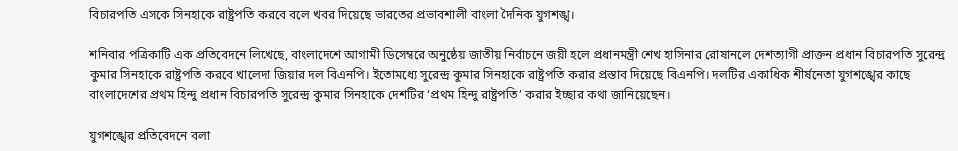বিচারপতি এসকে সিনহাকে রাষ্ট্রপতি করবে বলে খবর দিয়েছে ভারতের প্রভাবশালী বাংলা দৈনিক যুগশঙ্খ।

শনিবার পত্রিকাটি এক প্রতিবেদনে লিখেছে, বাংলাদেশে আগামী ডিসেম্বরে অনুষ্ঠেয় জাতীয় নির্বাচনে জয়ী হলে প্রধানমন্ত্রী শেখ হাসিনার রোষানলে দেশত্যাগী প্রাক্তন প্রধান বিচারপতি সুরেন্দ্র কুমার সিনহাকে রাষ্ট্রপতি করবে খালেদা জিয়ার দল বিএনপি। ইতোমধ্যে সুরেন্দ্র কুমার সিনহাকে রাষ্ট্রপতি করার প্রস্তাব দিয়েছে বিএনপি। দলটির একাধিক শীর্ষনেতা যুগশঙ্খের কাছে বাংলাদেশের প্রথম হিন্দু প্রধান বিচারপতি সুরেন্দ্র কুমার সিনহাকে দেশটির ‘প্রথম হিন্দু রাষ্ট্রপতি’ করার ইচ্ছার কথা জানিয়েছেন।

যুগশঙ্খের প্রতিবেদনে বলা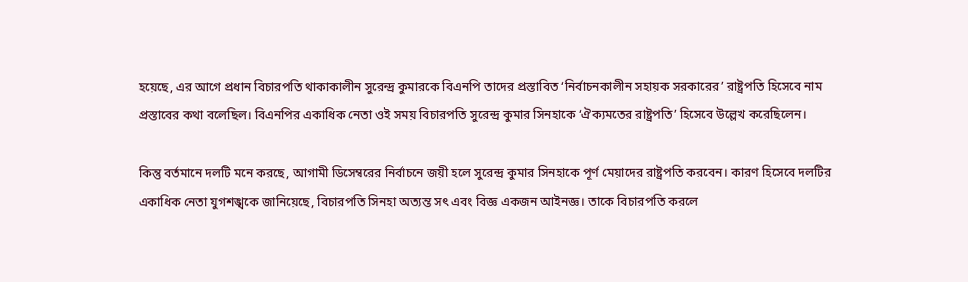হয়েছে, এর আগে প্রধান বিচারপতি থাকাকালীন সুরেন্দ্র কুমারকে বিএনপি তাদের প্রস্তাবিত ‘নির্বাচনকালীন সহায়ক সরকারের’ রাষ্ট্রপতি হিসেবে নাম প্রস্তাবের কথা বলেছিল। বিএনপির একাধিক নেতা ওই সময় বিচারপতি সুরেন্দ্র কুমার সিনহাকে ‘ঐক্যমতের রাষ্ট্রপতি’ হিসেবে উল্লেখ করেছিলেন।

কিন্তু বর্তমানে দলটি মনে করছে, আগামী ডিসেম্বরের নির্বাচনে জয়ী হলে সুরেন্দ্র কুমার সিনহাকে পূর্ণ মেয়াদের রাষ্ট্রপতি করবেন। কারণ হিসেবে দলটির একাধিক নেতা যুগশঙ্খকে জানিয়েছে, বিচারপতি সিনহা অত্যন্ত সৎ এবং বিজ্ঞ একজন আইনজ্ঞ। তাকে বিচারপতি করলে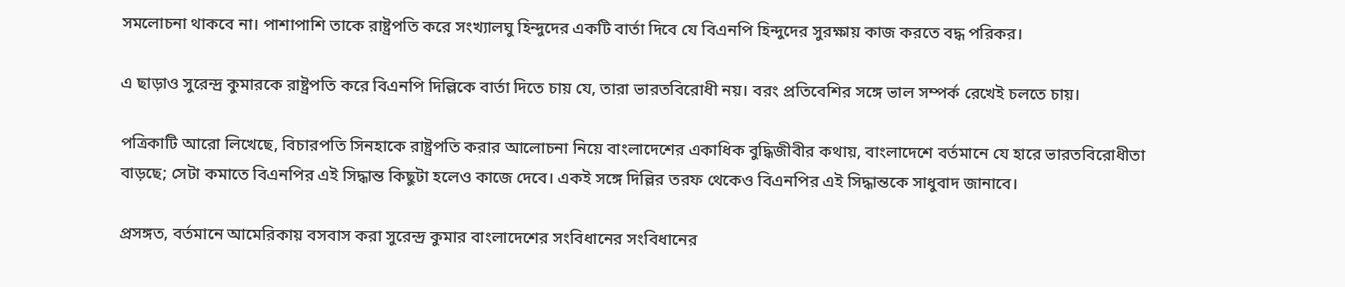সমলোচনা থাকবে না। পাশাপাশি তাকে রাষ্ট্রপতি করে সংখ্যালঘু হিন্দুদের একটি বার্তা দিবে যে বিএনপি হিন্দুদের সুরক্ষায় কাজ করতে বদ্ধ পরিকর।

এ ছাড়াও সুরেন্দ্র কুমারকে রাষ্ট্রপতি করে বিএনপি দিল্লিকে বার্তা দিতে চায় যে, তারা ভারতবিরোধী নয়। বরং প্রতিবেশির সঙ্গে ভাল সম্পর্ক রেখেই চলতে চায়।

পত্রিকাটি আরো লিখেছে, বিচারপতি সিনহাকে রাষ্ট্রপতি করার আলোচনা নিয়ে বাংলাদেশের একাধিক বুদ্ধিজীবীর কথায়, বাংলাদেশে বর্তমানে যে হারে ভারতবিরোধীতা বাড়ছে; সেটা কমাতে বিএনপির এই সিদ্ধান্ত কিছুটা হলেও কাজে দেবে। একই সঙ্গে দিল্লির তরফ থেকেও বিএনপির এই সিদ্ধান্তকে সাধুবাদ জানাবে।

প্রসঙ্গত, বর্তমানে আমেরিকায় বসবাস করা সুরেন্দ্র কুমার বাংলাদেশের সংবিধানের সংবিধানের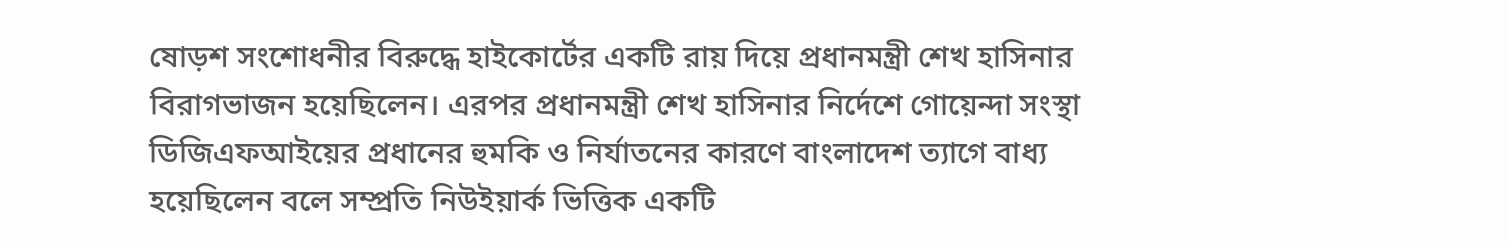ষোড়শ সংশোধনীর বিরুদ্ধে হাইকোর্টের একটি রায় দিয়ে প্রধানমন্ত্রী শেখ হাসিনার বিরাগভাজন হয়েছিলেন। এরপর প্রধানমন্ত্রী শেখ হাসিনার নির্দেশে গোয়েন্দা সংস্থা ডিজিএফআইয়ের প্রধানের হুমকি ও নির্যাতনের কারণে বাংলাদেশ ত্যাগে বাধ্য হয়েছিলেন বলে সম্প্রতি নিউইয়ার্ক ভিত্তিক একটি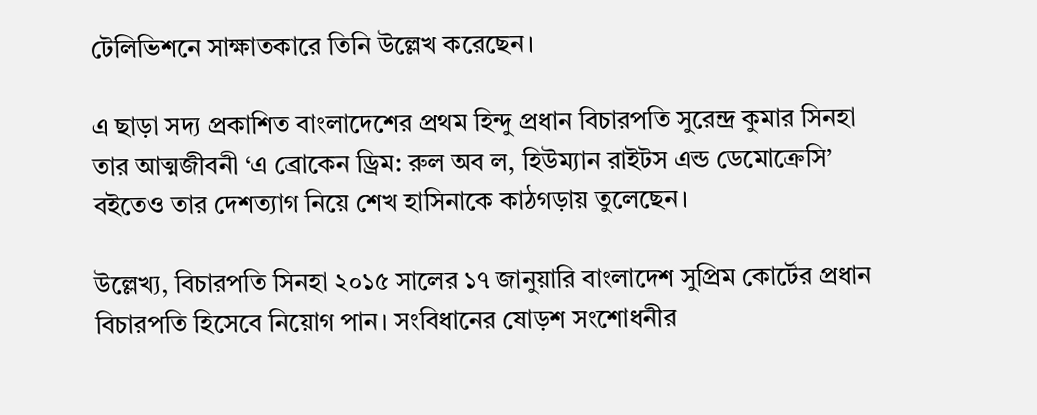টেলিভিশনে সাক্ষাতকারে তিনি উল্লেখ করেছেন।

এ ছাড়া সদ্য প্রকাশিত বাংলাদেশের প্রথম হিন্দু প্রধান বিচারপতি সুরেন্দ্র কুমার সিনহা তার আত্মজীবনী ‘এ ব্রোকেন ড্রিম: রুল অব ল, হিউম্যান রাইটস এন্ড ডেমোক্রেসি’ বইতেও তার দেশত্যাগ নিয়ে শেখ হাসিনাকে কাঠগড়ায় তুলেছেন।

উল্লেখ্য, বিচারপতি সিনহা ২০১৫ সালের ১৭ জানুয়ারি বাংলাদেশ সুপ্রিম কোর্টের প্রধান বিচারপতি হিসেবে নিয়োগ পান। সংবিধানের ষোড়শ সংশোধনীর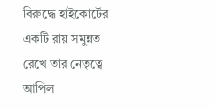বিরুদ্ধে হাইকোর্টের একটি রায় সমুন্নত রেখে তার নেতৃত্বে আপিল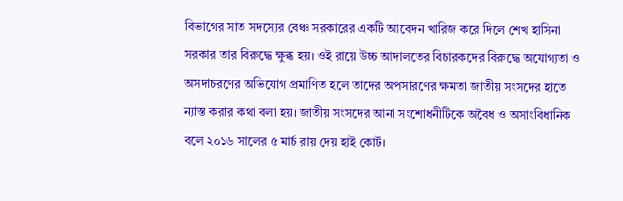বিভাগের সাত সদস্যের বেঞ্চ সরকারের একটি আবেদন খারিজ করে দিলে শেখ হাসিনা সরকার তার বিরুদ্ধে ক্ষুব্ধ হয়। ওই রায়ে উচ্চ আদালতের বিচারকদের বিরুদ্ধে অযোগ্যতা ও অসদাচরণের অভিযোগ প্রমাণিত হলে তাদের অপসারণের ক্ষমতা জাতীয় সংসদের হাতে ন্যাস্ত করার কথা বলা হয়। জাতীয় সংসদের আনা সংশোধনীটিকে অবৈধ ও অসাংবিধানিক বলে ২০১৬ সালের ৫ মার্চ রায় দেয় হাই কোর্ট।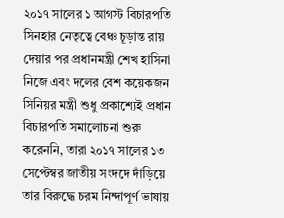২০১৭ সালের ১ আগস্ট বিচারপতি সিনহার নেতৃত্বে বেঞ্চ চূড়ান্ত রায় দেয়ার পর প্রধানমন্ত্রী শেখ হাসিনা নিজে এবং দলের বেশ কয়েকজন সিনিয়র মন্ত্রী শুধু প্রকাশ্যেই প্রধান বিচারপতি সমালোচনা শুরু করেননি, তারা ২০১৭ সালের ১৩ সেপ্টেম্বর জাতীয় সংদদে দাঁড়িয়ে তার বিরুদ্ধে চরম নিন্দাপূর্ণ ভাষায়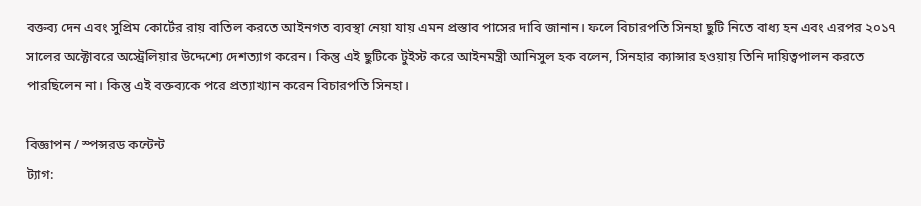বক্তব্য দেন এবং সুপ্রিম কোর্টের রায় বাতিল করতে আইনগত ব্যবস্থা নেয়া যায় এমন প্রস্তাব পাসের দাবি জানান। ফলে বিচারপতি সিনহা ছুটি নিতে বাধ্য হন এবং এরপর ২০১৭ সালের অক্টোবরে অস্ট্রেলিয়ার উদ্দেশ্যে দেশত্যাগ করেন। কিন্তু এই ছুটিকে টুইস্ট করে আইনমন্ত্রী আনিসুল হক বলেন, সিনহার ক্যান্সার হওয়ায় তিনি দায়িত্বপালন করতে পারছিলেন না। কিন্তু এই বক্তব্যকে পরে প্রত্যাখ্যান করেন বিচারপতি সিনহা।

বিজ্ঞাপন / স্পন্সরড কন্টেন্ট
ট্যাগ: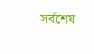সর্বশেষ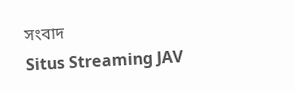সংবাদ
Situs Streaming JAV